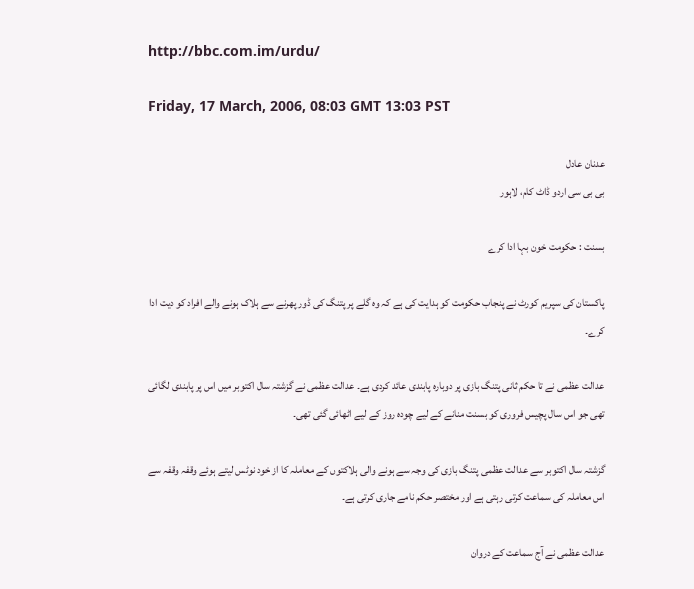http://bbc.com.im/urdu/

Friday, 17 March, 2006, 08:03 GMT 13:03 PST

عدنان عادل
بی بی سی اردو ڈاٹ کام، لاہور

بسنت : حکومت خون بہا ادا کرے

پاکستان کی سپریم کورٹ نے پنجاب حکومت کو ہدایت کی ہے کہ وہ گلے پر پتنگ کی ڈور پھرنے سے ہلاک ہونے والے افراد کو دیت ادا کرے۔

عدالت عظمی نے تا حکم ثانی پتنگ بازی پر دوبارہ پابندی عائد کردی ہے۔ عدالت عظمی نے گزشتہ سال اکتوبر میں اس پر پابندی لگائی تھی جو اس سال پچیس فروری کو بسنت منانے کے لیے چودہ روز کے لیے اٹھائی گئی تھی۔

گزشتہ سال اکتوبر سے عدالت عظمی پتنگ بازی کی وجہ سے ہونے والی ہلاکتوں کے معاملہ کا از خود نوٹس لیتے ہوئے وقفہ وقفہ سے اس معاملہ کی سماعت کرتی رہتی ہے اور مختصر حکم نامے جاری کرتی ہے۔

عدالت عظمی نے آج سماعت کے دروان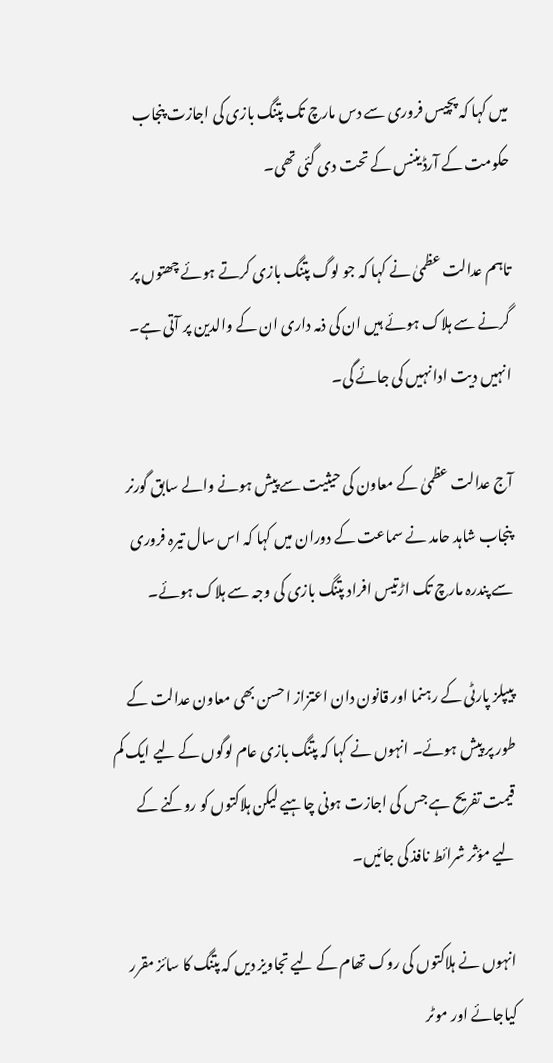میں کہا کہ پچیس فروری سے دس مارچ تک پتنگ بازی کی اجازت پنجاب حکومت کے آرڈیننس کے تحت دی گئی تھی۔

تاہم عدالت عظمیٰ نے کہا کہ جو لوگ پتنگ بازی کرتے ہوئے چھتوں پر گرنے سے ہلاک ہوئے ہیں ان کی ذمہ داری ان کے والدین پر آتی ہے۔ انہیں دیت ادا نہیں کی جائے گی۔

آج عدالت عظمیٰ کے معاون کی حیثیت سے پیش ہونے والے سابق گورنر پنجاب شاہد حامد نے سماعت کے دوران میں کہا کہ اس سال تیرہ فروری سے پندرہ مارچ تک اڑتیس افراد پتنگ بازی کی وجہ سے ہلاک ہوئے۔

پیپلز پارٹی کے رہنما اور قانون دان اعتزاز احسن بھی معاون عدالت کے طور پر پیش ہوئے۔ انہوں نے کہا کہ پتنگ بازی عام لوگوں کے لیے ایک کم قیمت تفریح ہے جس کی اجازت ہونی چاہیے لیکن ہلاکتوں کو روکنے کے لیے مؤثر شرائط نافذ کی جائیں۔

انہوں نے ہلاکتوں کی روک تھام کے لیے تجاویز دیں کہ پتنگ کا سائز مقرر کیاجائے اور موٹر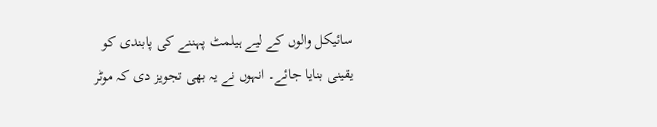سائیکل والوں کے لیے ہیلمٹ پہننے کی پابندی کو یقینی بنایا جائے۔ انہوں نے یہ بھی تجویز دی کہ موٹر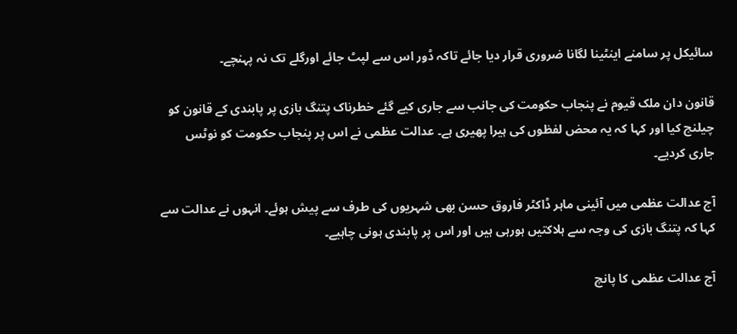سائیکل پر سامنے اینٹینا لگانا ضروری قرار دیا جائے تاکہ ڈور اس سے لپٹ جائے اورگلے تک نہ پہنچے۔

قانون دان ملک قیوم نے پنجاب حکومت کی جانب سے جاری کیے گئے خطرناک پتنگ بازی پر پابندی کے قانون کو چیلنج کیا اور کہا کہ یہ محض لفظوں کی ہیرا پھیری ہے۔ عدالت عظمی نے اس پر پنجاب حکومت کو نوٹس جاری کردیے۔

آج عدالت عظمی میں آئینی ماہر ڈاکٹر فاروق حسن بھی شہریوں کی طرف سے پیش ہوئے۔ انہوں نے عدالت سے کہا کہ پتنگ بازی کی وجہ سے ہلاکتیں ہورہی ہیں اور اس پر پابندی ہونی چاہیے۔

آج عدالت عظمی کا پانچ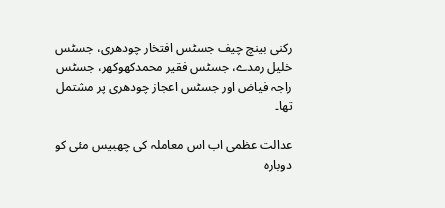رکنی بینچ چیف جسٹس افتخار چودھری، جسٹس خلیل رمدے، جسٹس فقیر محمدکھوکھر، جسٹس راجہ فیاض اور جسٹس اعجاز چودھری پر مشتمل تھا۔

عدالت عظمی اب اس معاملہ کی چھبیس مئی کو دوبارہ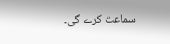سماعت کرے گی۔